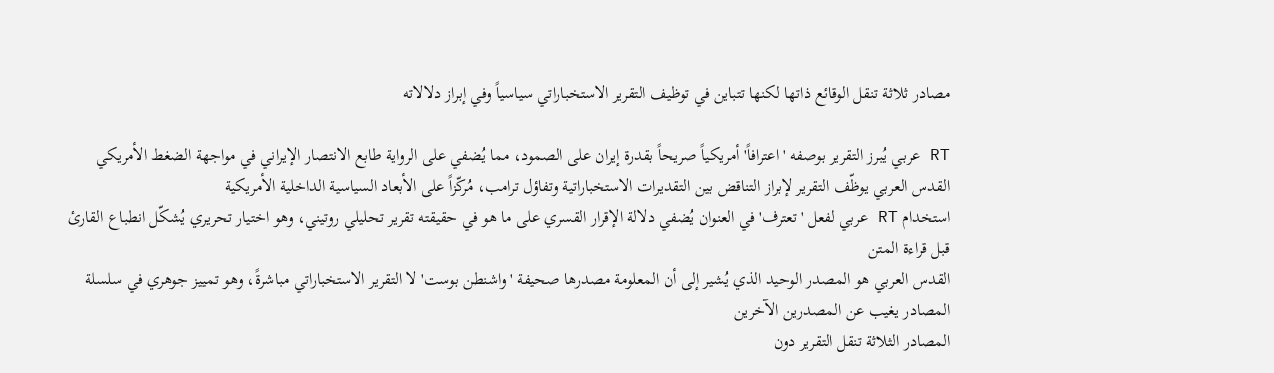مصادر ثلاثة تنقل الوقائع ذاتها لكنها تتباين في توظيف التقرير الاستخباراتي سياسياً وفي إبراز دلالاته

RT عربي يُبرز التقرير بوصفه 'اعترافاً' أمريكياً صريحاً بقدرة إيران على الصمود، مما يُضفي على الرواية طابع الانتصار الإيراني في مواجهة الضغط الأمريكي
القدس العربي يوظّف التقرير لإبراز التناقض بين التقديرات الاستخباراتية وتفاؤل ترامب، مُركّزاً على الأبعاد السياسية الداخلية الأمريكية
استخدام RT عربي لفعل 'تعترف' في العنوان يُضفي دلالة الإقرار القسري على ما هو في حقيقته تقرير تحليلي روتيني، وهو اختيار تحريري يُشكّل انطباع القارئ قبل قراءة المتن
القدس العربي هو المصدر الوحيد الذي يُشير إلى أن المعلومة مصدرها صحيفة 'واشنطن بوست' لا التقرير الاستخباراتي مباشرةً، وهو تمييز جوهري في سلسلة المصادر يغيب عن المصدرين الآخرين
المصادر الثلاثة تنقل التقرير دون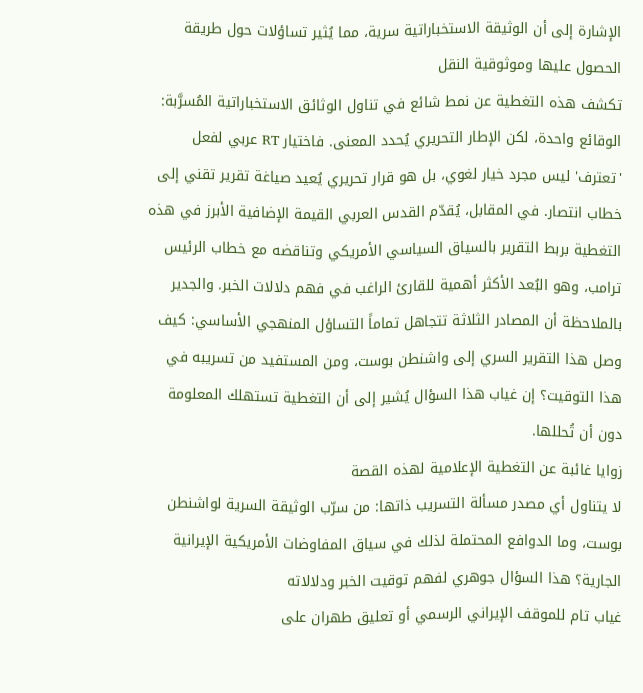الإشارة إلى أن الوثيقة الاستخباراتية سرية، مما يُثير تساؤلات حول طريقة الحصول عليها وموثوقية النقل
تكشف هذه التغطية عن نمط شائع في تناول الوثائق الاستخباراتية المُسرَّبة: الوقائع واحدة، لكن الإطار التحريري يُحدد المعنى. فاختيار RT عربي لفعل 'تعترف' ليس مجرد خيار لغوي، بل هو قرار تحريري يُعيد صياغة تقرير تقني إلى خطاب انتصار. في المقابل، يُقدّم القدس العربي القيمة الإضافية الأبرز في هذه التغطية بربط التقرير بالسياق السياسي الأمريكي وتناقضه مع خطاب الرئيس ترامب، وهو البُعد الأكثر أهمية للقارئ الراغب في فهم دلالات الخبر. والجدير بالملاحظة أن المصادر الثلاثة تتجاهل تماماً التساؤل المنهجي الأساسي: كيف وصل هذا التقرير السري إلى واشنطن بوست، ومن المستفيد من تسريبه في هذا التوقيت؟ إن غياب هذا السؤال يُشير إلى أن التغطية تستهلك المعلومة دون أن تُحللها.
زوايا غائبة عن التغطية الإعلامية لهذه القصة
لا يتناول أي مصدر مسألة التسريب ذاتها: من سرّب الوثيقة السرية لواشنطن بوست، وما الدوافع المحتملة لذلك في سياق المفاوضات الأمريكية الإيرانية الجارية؟ هذا السؤال جوهري لفهم توقيت الخبر ودلالاته
غياب تام للموقف الإيراني الرسمي أو تعليق طهران على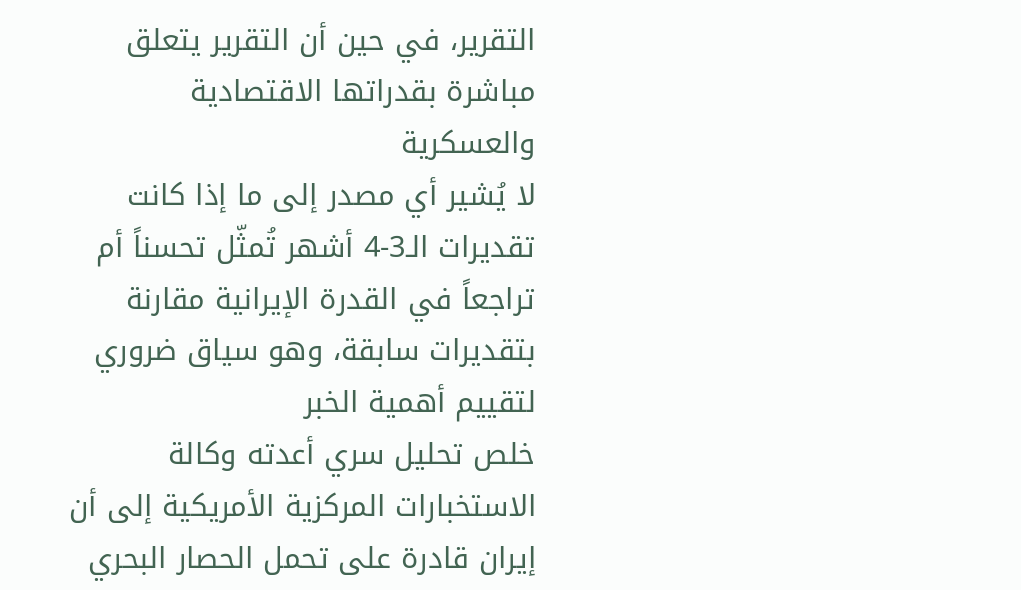التقرير، في حين أن التقرير يتعلق مباشرة بقدراتها الاقتصادية والعسكرية
لا يُشير أي مصدر إلى ما إذا كانت تقديرات الـ3-4 أشهر تُمثّل تحسناً أم تراجعاً في القدرة الإيرانية مقارنة بتقديرات سابقة، وهو سياق ضروري لتقييم أهمية الخبر
خلص تحليل سري أعدته وكالة الاستخبارات المركزية الأمريكية إلى أن إيران قادرة على تحمل الحصار البحري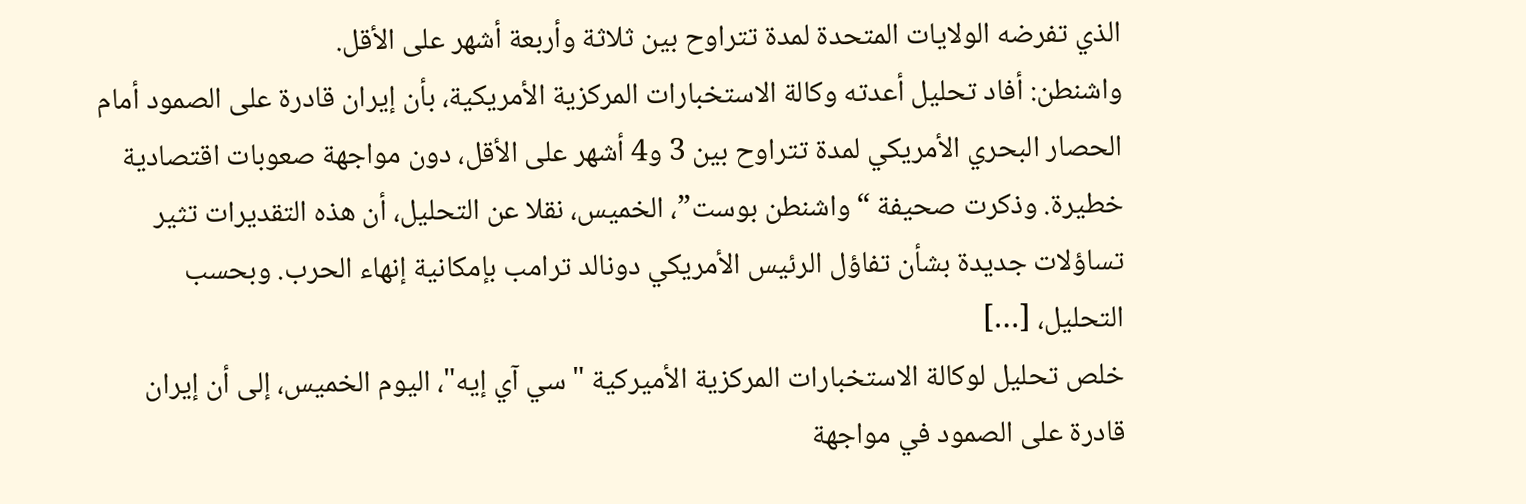الذي تفرضه الولايات المتحدة لمدة تتراوح بين ثلاثة وأربعة أشهر على الأقل.
واشنطن: أفاد تحليل أعدته وكالة الاستخبارات المركزية الأمريكية، بأن إيران قادرة على الصمود أمام الحصار البحري الأمريكي لمدة تتراوح بين 3 و4 أشهر على الأقل، دون مواجهة صعوبات اقتصادية خطيرة. وذكرت صحيفة “واشنطن بوست”، الخميس، نقلا عن التحليل، أن هذه التقديرات تثير تساؤلات جديدة بشأن تفاؤل الرئيس الأمريكي دونالد ترامب بإمكانية إنهاء الحرب. وبحسب التحليل، […]
خلص تحليل لوكالة الاستخبارات المركزية الأميركية "سي آي إيه"، اليوم الخميس، إلى أن إيران قادرة على الصمود في مواجهة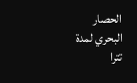الحصار البحري لمدة تترا